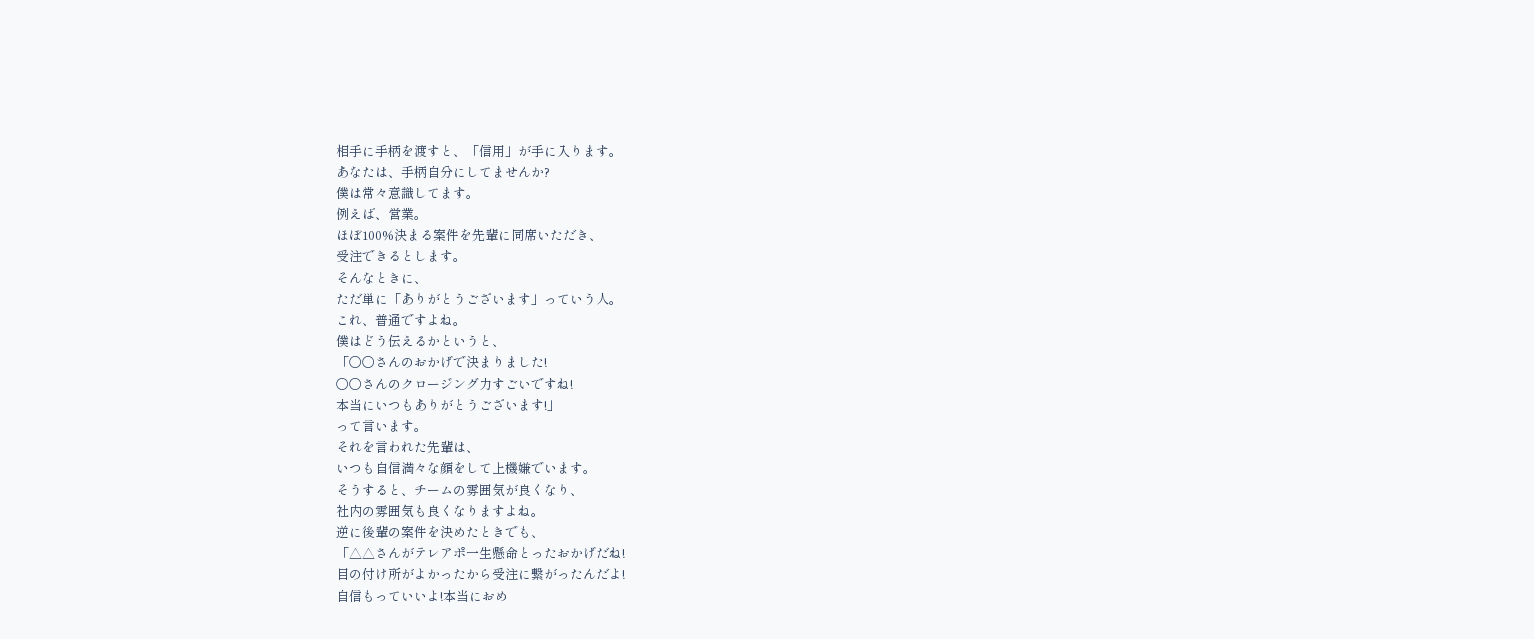相手に手柄を渡すと、「信用」が手に入ります。
あなたは、手柄自分にしてませんか?
僕は常々意識してます。
例えば、営業。
ほぼ100%決まる案件を先輩に同席いただき、
受注できるとします。
そんなときに、
ただ単に「ありがとうございます」っていう人。
これ、普通ですよね。
僕はどう伝えるかというと、
「○○さんのおかげで決まりました!
○○さんのクロージング力すごいですね!
本当にいつもありがとうございます!」
って言います。
それを言われた先輩は、
いつも自信満々な顔をして上機嫌でいます。
そうすると、チームの雰囲気が良くなり、
社内の雰囲気も良くなりますよね。
逆に後輩の案件を決めたときでも、
「△△さんがテレアポ一生懸命とったおかげだね!
目の付け所がよかったから受注に繋がったんだよ!
自信もっていいよ!本当におめ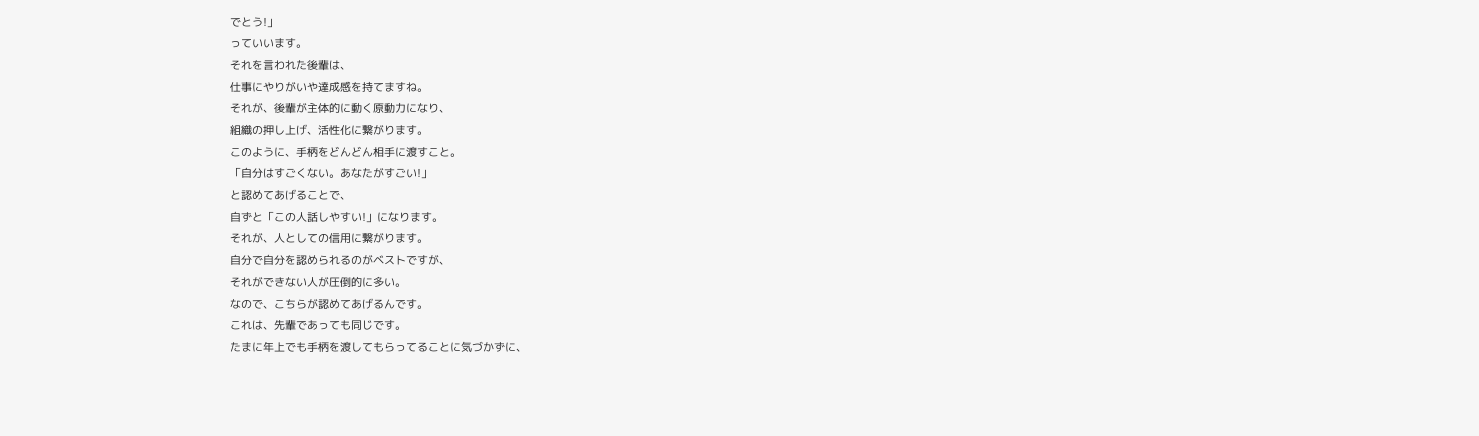でとう!」
っていいます。
それを言われた後輩は、
仕事にやりがいや達成感を持てますね。
それが、後輩が主体的に動く原動力になり、
組織の押し上げ、活性化に繋がります。
このように、手柄をどんどん相手に渡すこと。
「自分はすごくない。あなたがすごい!」
と認めてあげることで、
自ずと「この人話しやすい!」になります。
それが、人としての信用に繋がります。
自分で自分を認められるのがベストですが、
それができない人が圧倒的に多い。
なので、こちらが認めてあげるんです。
これは、先輩であっても同じです。
たまに年上でも手柄を渡してもらってることに気づかずに、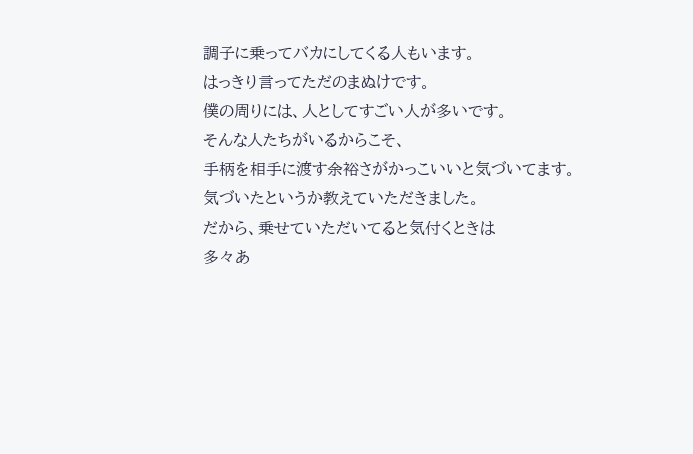調子に乗ってバカにしてくる人もいます。
はっきり言ってただのまぬけです。
僕の周りには、人としてすごい人が多いです。
そんな人たちがいるからこそ、
手柄を相手に渡す余裕さがかっこいいと気づいてます。
気づいたというか教えていただきました。
だから、乗せていただいてると気付くときは
多々あ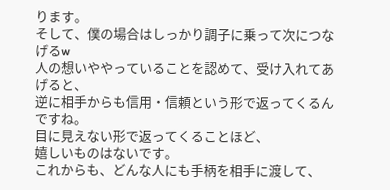ります。
そして、僕の場合はしっかり調子に乗って次につなげるw
人の想いややっていることを認めて、受け入れてあげると、
逆に相手からも信用・信頼という形で返ってくるんですね。
目に見えない形で返ってくることほど、
嬉しいものはないです。
これからも、どんな人にも手柄を相手に渡して、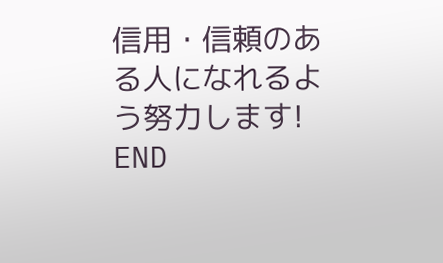信用・信頼のある人になれるよう努力します!
END